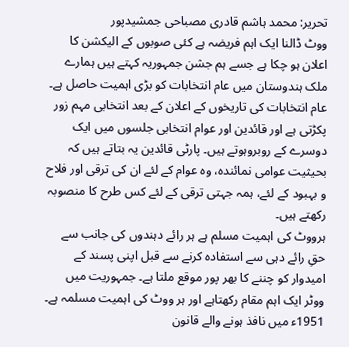تحریر: محمد ہاشم قادری مصباحی جمشیدپور
ووٹ ڈالنا ایک اہم فریضہ ہے کئی صوبوں کے الیکشن کا اعلان ہو چکا ہے جسے ہم جشن جمہوریہ کہتے ہیں ہمارے ملک ہندوستان میں عام انتخابات کو بڑی اہمیت حاصل ہے۔
عام انتخابات کی تاریخوں کے اعلان کے بعد انتخابی مہم زور پکڑتی ہے اور قائدین اور عوام انتخابی جلسوں میں ایک دوسرے کے روبروہوتے ہیں۔ پارٹی قائدین یہ بتاتے ہیں کہ بحیثیت عوامی نمائندہ، وہ عوام کے لئے ان کی ترقی اور فلاح و بہبود کے لئے، ہمہ جہتی ترقی کے لئے کس طرح کا منصوبہ رکھتے ہیں۔
ہرووٹ کی اہمیت مسلم ہے ہر رائے دہندوں کی جانب سے حقِ رائے دہی سے استفادہ کرنے سے قبل اپنی پسند کے امیدوار کو چننے کا بھر پور موقع ملتا ہے۔ جمہوریت میں ووٹر ایک اہم مقام رکھتاہے اور ہر ووٹ کی اہمیت مسلمہ ہے۔ 1951ء میں نافذ ہونے والے قانون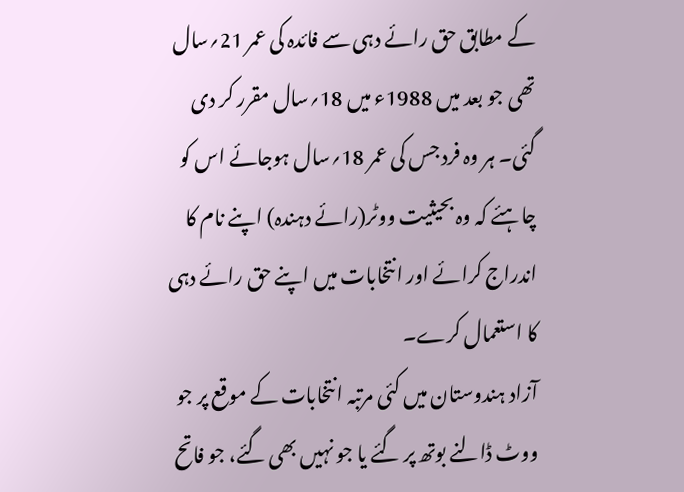کے مطابق حق رائے دہی سے فائدہ کی عمر 21؍سال تھی جو بعد میں 1988ء میں 18؍سال مقرر کر دی گئی۔ ہر وہ فرد جس کی عمر 18؍سال ہوجائے اس کو چاہئے کہ وہ بحیثیت ووٹر(رائے دہندہ) اپنے نام کا اندراج کرائے اور انتخابات میں اپنے حق رائے دہی کا استعمال کرے۔
آزاد ہندوستان میں کئی مرتبہ انتخابات کے موقع پر جو ووٹ ڈالنے بوتھ پر گئے یا جو نہیں بھی گئے، جو فاتح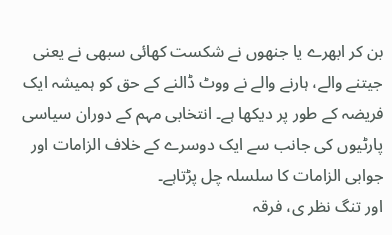بن کر ابھرے یا جنھوں نے شکست کھائی سبھی نے یعنی جیتنے والے، ہارنے والے نے ووٹ ڈالنے کے حق کو ہمیشہ ایک فریضہ کے طور پر دیکھا ہے۔ انتخابی مہم کے دوران سیاسی پارٹیوں کی جانب سے ایک دوسرے کے خلاف الزامات اور جوابی الزامات کا سلسلہ چل پڑتاہے۔
اور تنگ نظر ی، فرقہ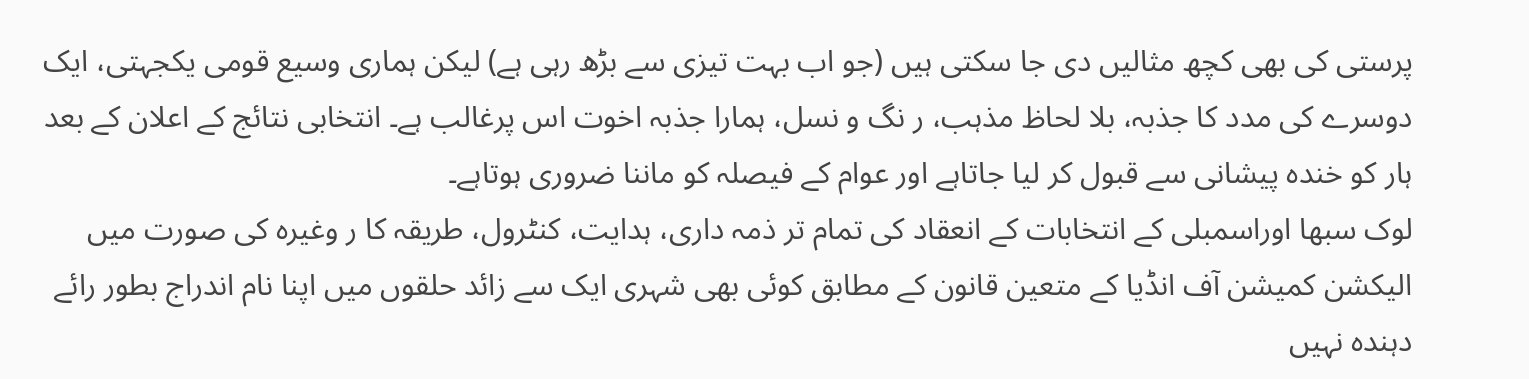پرستی کی بھی کچھ مثالیں دی جا سکتی ہیں (جو اب بہت تیزی سے بڑھ رہی ہے) لیکن ہماری وسیع قومی یکجہتی، ایک دوسرے کی مدد کا جذبہ، بلا لحاظ مذہب، ر نگ و نسل، ہمارا جذبہ اخوت اس پرغالب ہے۔ انتخابی نتائج کے اعلان کے بعد ہار کو خندہ پیشانی سے قبول کر لیا جاتاہے اور عوام کے فیصلہ کو ماننا ضروری ہوتاہے۔
لوک سبھا اوراسمبلی کے انتخابات کے انعقاد کی تمام تر ذمہ داری، ہدایت، کنٹرول، طریقہ کا ر وغیرہ کی صورت میں الیکشن کمیشن آف انڈیا کے متعین قانون کے مطابق کوئی بھی شہری ایک سے زائد حلقوں میں اپنا نام اندراج بطور رائے دہندہ نہیں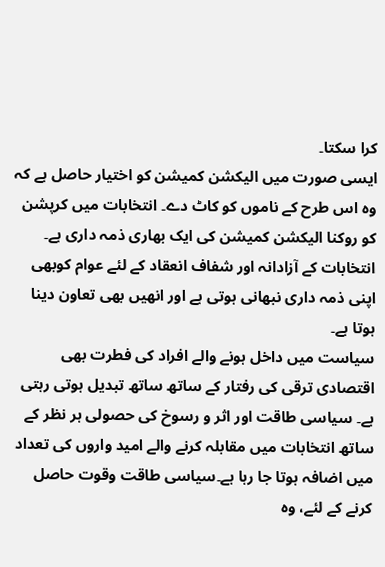کرا سکتا۔
ایسی صورت میں الیکشن کمیشن کو اختیار حاصل ہے کہ وہ اس طرح کے ناموں کو کاٹ دے۔ انتخابات میں کرپشن کو روکنا الیکشن کمیشن کی ایک بھاری ذمہ داری ہے۔ انتخابات کے آزادانہ اور شفاف انعقاد کے لئے عوام کوبھی اپنی ذمہ داری نبھانی ہوتی ہے اور انھیں بھی تعاون دینا ہوتا ہے۔
سیاست میں داخل ہونے والے افراد کی فطرت بھی اقتصادی ترقی کی رفتار کے ساتھ ساتھ تبدیل ہوتی رہتی ہے۔ سیاسی طاقت اور اثر و رسوخ کی حصولی ہر نظر کے ساتھ انتخابات میں مقابلہ کرنے والے امید واروں کی تعداد میں اضافہ ہوتا جا رہا ہے۔سیاسی طاقت وقوت حاصل کرنے کے لئے، وہ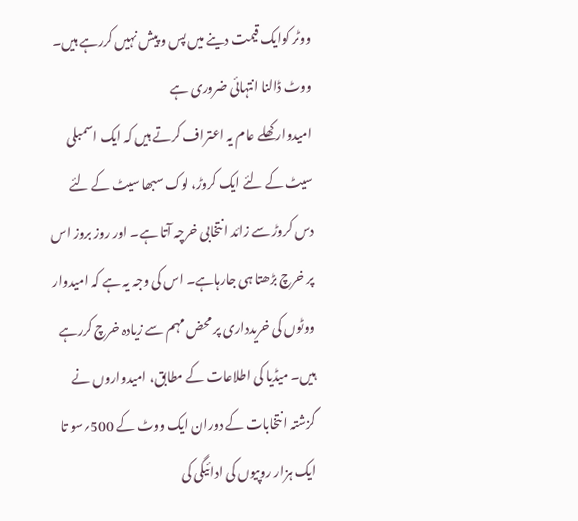ووٹر کوایک قیمت دینے میں پس و پیش نہیں کررہے ہیں۔
ووٹ ڈالنا انتہائی ضروری ہے
امیدوار کھلے عام یہ اعتراف کرتے ہیں کہ ایک اسمبلی سیٹ کے لئے ایک کروڑ، لوک سبھا سیٹ کے لئے دس کروڑ سے زائد انتخابی خرچہ آتا ہے۔ اور روز بروز اس پر خرچ بڑھتا ہی جارہاہے۔ اس کی وجہ یہ ہے کہ امیدوار ووٹوں کی خریدداری پر محض مہم سے زیادہ خرچ کررہے ہیں۔ میڈیا کی اطلاعات کے مطابق، امیدواروں نے گزشتہ انتخابات کے دوران ایک ووٹ کے 500؍سو تا ایک ہزار روپیوں کی ادائیگی کی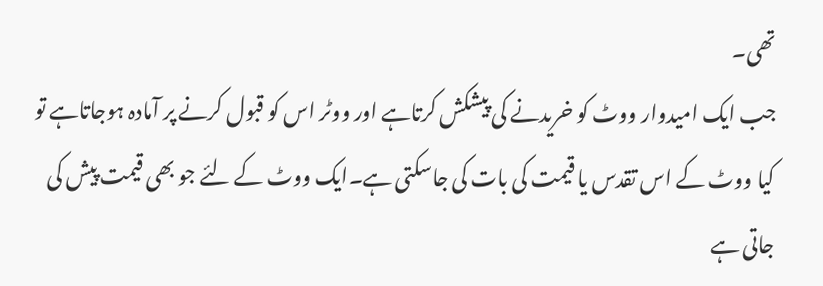تھی۔
جب ایک امیدوار ووٹ کو خریدنے کی پیشکش کرتاہے اور ووٹر اس کو قبول کرنے پر آمادہ ہوجاتاہے تو کیا ووٹ کے اس تقدس یا قیمت کی بات کی جاسکتی ہے۔ایک ووٹ کے لئے جو بھی قیمت پیش کی جاتی ہے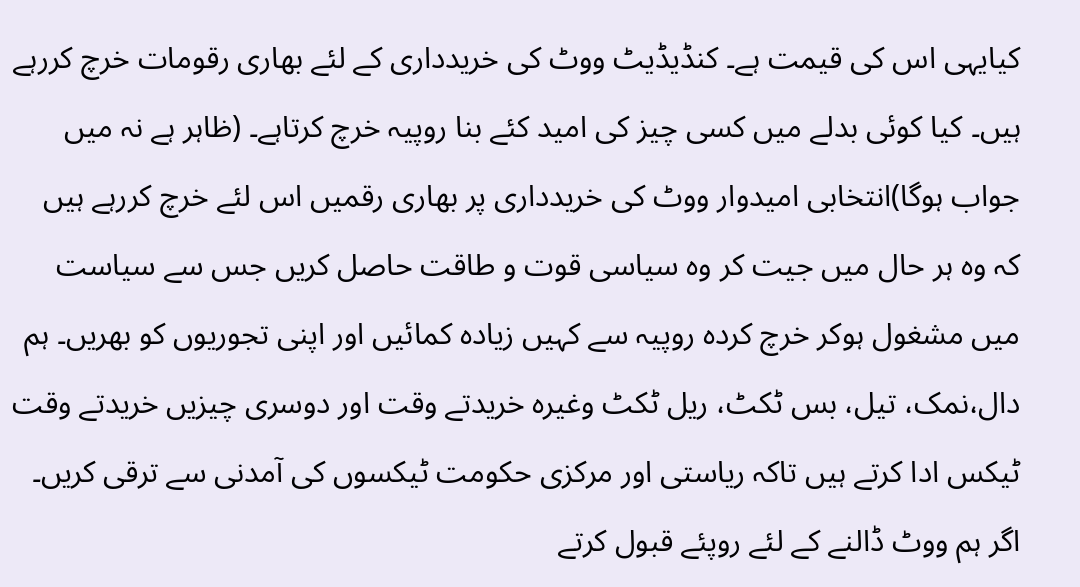کیایہی اس کی قیمت ہے۔ کنڈیڈیٹ ووٹ کی خریدداری کے لئے بھاری رقومات خرچ کررہے ہیں۔ کیا کوئی بدلے میں کسی چیز کی امید کئے بنا روپیہ خرچ کرتاہے۔ (ظاہر ہے نہ میں جواب ہوگا)انتخابی امیدوار ووٹ کی خریدداری پر بھاری رقمیں اس لئے خرچ کررہے ہیں کہ وہ ہر حال میں جیت کر وہ سیاسی قوت و طاقت حاصل کریں جس سے سیاست میں مشغول ہوکر خرچ کردہ روپیہ سے کہیں زیادہ کمائیں اور اپنی تجوریوں کو بھریں۔ ہم دال،نمک، تیل، بس ٹکٹ، ریل ٹکٹ وغیرہ خریدتے وقت اور دوسری چیزیں خریدتے وقت ٹیکس ادا کرتے ہیں تاکہ ریاستی اور مرکزی حکومت ٹیکسوں کی آمدنی سے ترقی کریں۔
اگر ہم ووٹ ڈالنے کے لئے روپئے قبول کرتے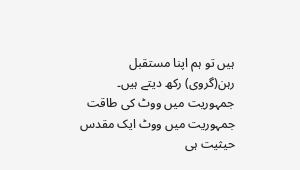ہیں تو ہم اپنا مستقبل رہن(گروی) رکھ دیتے ہیں۔
جمہوریت میں ووٹ کی طاقت
جمہوریت میں ووٹ ایک مقدس حیثیت ہی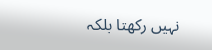نہیں رکھتا بلکہ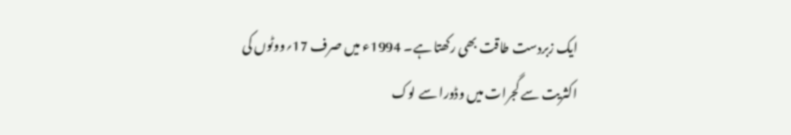ایک زبردست طاقت بھی رکھتا ہے۔ 1994ء میں صرف 17؍ووٹوں کی اکثریت سے گجرات میں وڈورا سے لوک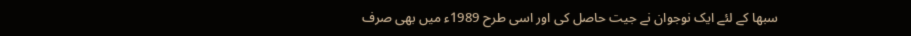سبھا کے لئے ایک نوجوان نے جیت حاصل کی اور اسی طرح 1989ء میں بھی صرف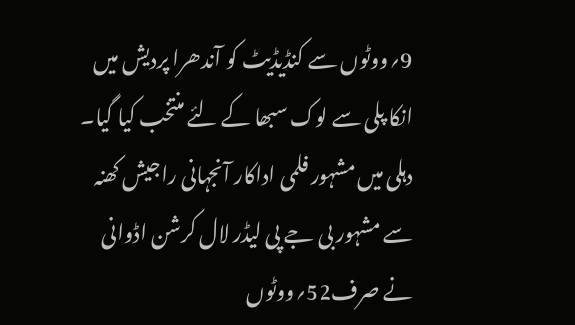9؍ووٹوں سے کنڈیڈیٹ کو آندھرا پردیش میں انکا پلی سے لوک سبھا کے لئے منتخب کیا گیا۔ دہلی میں مشہور فلمی اداکار آنجہانی راجیش کھنہ سے مشہور بی جے پی لیڈر لال کرشن اڈوانی نے صرف52؍ووٹوں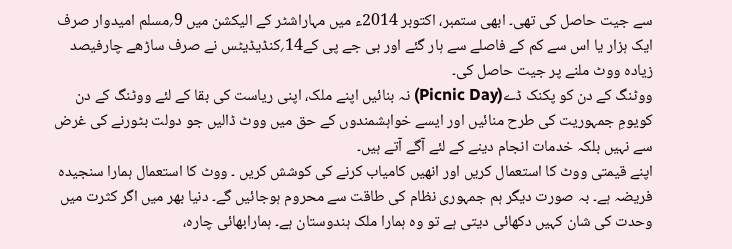سے جیت حاصل کی تھی۔ ابھی ستمبر، اکتوبر 2014ء میں مہاراشٹر کے الیکشن میں 9؍مسلم امیدوار صرف ایک ہزار یا اس سے کم کے فاصلے سے ہار گئے اور بی جے پی کے14؍کنڈیڈیٹس نے صرف ساڑھے چارفیصد زیادہ ووٹ ملنے پر جیت حاصل کی۔
ووٹنگ کے دن کو پکنک ڈے(Picnic Day) نہ بنائیں اپنے ملک، اپنی ریاست کی بقا کے لئے ووٹنگ کے دن کویومِ جمہوریت کی طرح منائیں اور ایسے خواہشمندوں کے حق میں ووٹ ڈالیں جو دولت بٹورنے کی غرض سے نہیں بلکہ خدمات انجام دینے کے لئے آگے آتے ہیں۔
اپنے قیمتی ووٹ کا استعمال کریں اور انھیں کامیاب کرنے کی کوشش کریں ۔ ووٹ کا استعمال ہمارا سنجیدہ فریضہ ہے۔ بہ صورت دیگر ہم جمہوری نظام کی طاقت سے محروم ہوجائیں گے۔ دنیا بھر میں اگر کثرت میں وحدت کی شان کہیں دکھائی دیتی ہے تو وہ ہمارا ملک ہندوستان ہے۔ ہمارابھائی چارہ،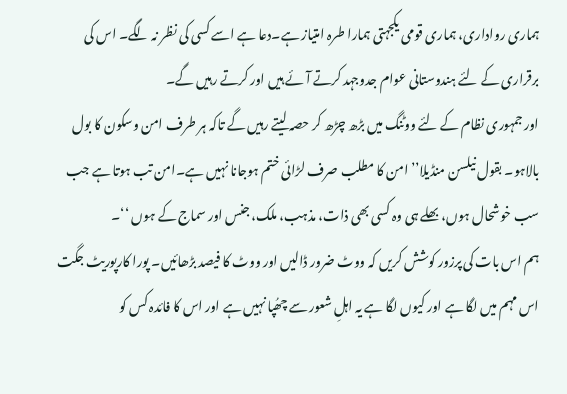ہماری رواداری، ہماری قومی یکجہتی ہمارا طرہ امتیاز ہے۔دعا ہے اسے کسی کی نظر نہ لگے۔ اس کی برقراری کے لئے ہندوستانی عوام جدوجہد کرتے آئے ہیں اور کرتے رہیں گے۔
اور جمہوری نظام کے لئے ووٹنگ میں بڑھ چڑھ کر حصہ لیتے رہیں گے تاکہ ہر طرف امن وسکون کا بول بالاہو۔ بقول نیلسن منڈیلا’’ امن کا مطلب صرف لڑائی ختم ہوجانا نہیں ہے۔امن تب ہوتا ہے جب سب خوشحال ہوں، بھلے ہی وہ کسی بھی ذات، مذہب، ملک، جنس اور سماج کے ہوں ‘‘۔
ہم اس بات کی پرزور کوشش کریں کہ ووٹ ضرور ڈالیں اور ووٹ کا فیصد بڑھائیں۔ پورا کارپوریٹ جگت اس مہم میں لگا ہے اور کیوں لگا ہے یہ اہلِ شعور سے چھُپا نہیں ہے اور اس کا فائدہ کس کو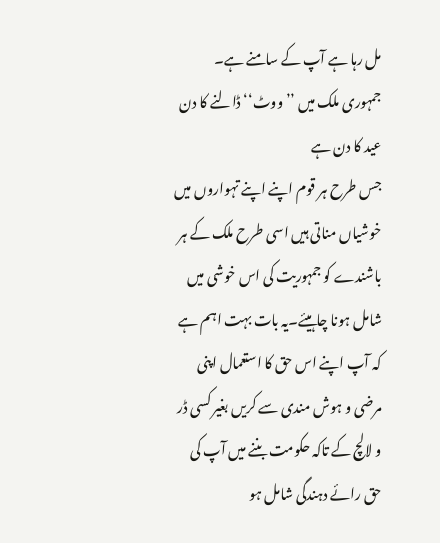مل رہا ہے آپ کے سامنے ہے۔
جمہوری ملک میں ’’ووٹ‘‘ ڈالنے کا دن عید کا دن ہے
جس طرح ہر قوم اپنے اپنے تہواروں میں خوشیاں مناتی ہیں اسی طرح ملک کے ہر باشندے کو جمہوریت کی اس خوشی میں شامل ہونا چاہیئے۔یہ بات بہت اہم ہے کہ آپ اپنے اس حق کا استعمال اپنی مرضی و ہوش مندی سے کریں بغیر کسی ڈر و لالچ کے تاکہ حکومت بننے میں آپ کی حق رائے دہندگی شامل ہو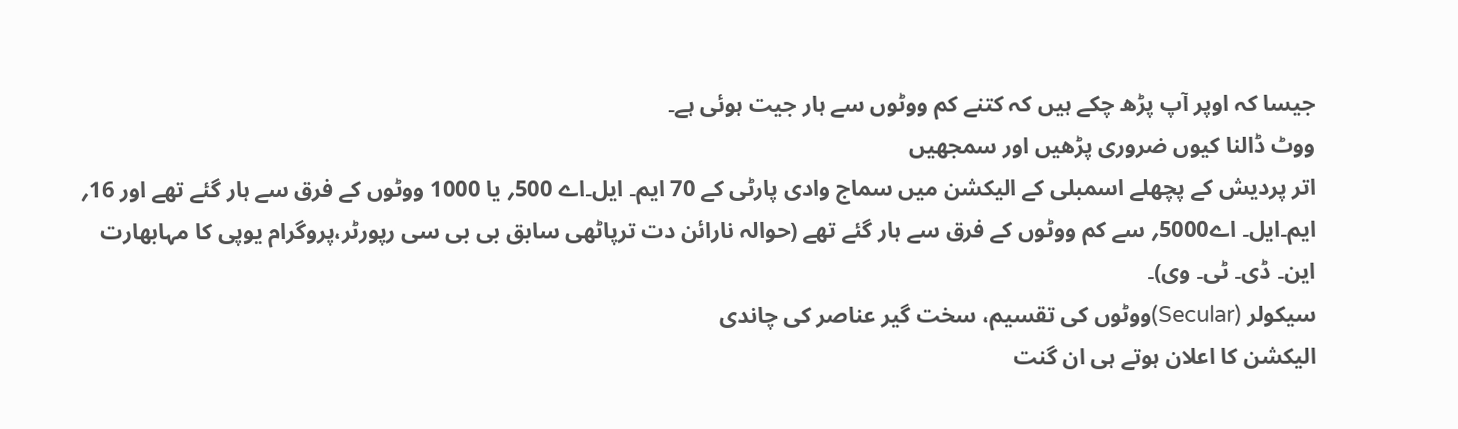جیسا کہ اوپر آپ پڑھ چکے ہیں کہ کتنے کم ووٹوں سے ہار جیت ہوئی ہے۔
ووٹ ڈالنا کیوں ضروری پڑھیں اور سمجھیں
اتر پردیش کے پچھلے اسمبلی کے الیکشن میں سماج وادی پارٹی کے 70 ایم۔ ایل۔اے 500؍ یا 1000 ووٹوں کے فرق سے ہار گئے تھے اور 16؍ ایم۔ایل۔ اے5000؍ سے کم ووٹوں کے فرق سے ہار گئے تھے (حوالہ نارائن دت ترپاٹھی سابق بی بی سی رپورٹر،پروگرام یوپی کا مہابھارت این۔ ڈی۔ ٹی۔ وی)۔
سیکولر (Secular)ووٹوں کی تقسیم، سخت گیر عناصر کی چاندی
الیکشن کا اعلان ہوتے ہی ان گنت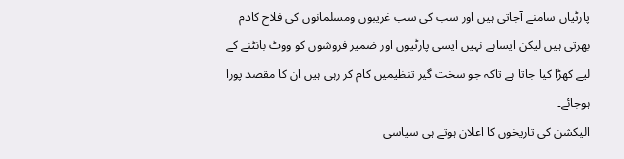پارٹیاں سامنے آجاتی ہیں اور سب کی سب غریبوں ومسلمانوں کی فلاح کادم بھرتی ہیں لیکن ایساہے نہیں ایسی پارٹیوں اور ضمیر فروشوں کو ووٹ بانٹنے کے لیے کھڑا کیا جاتا ہے تاکہ جو سخت گیر تنظیمیں کام کر رہی ہیں ان کا مقصد پورا ہوجائے۔
الیکشن کی تاریخوں کا اعلان ہوتے ہی سیاسی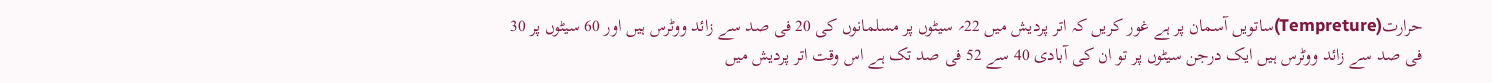حرارت(Tempreture)ساتویں آسمان پر ہے غور کریں کہ اتر پردیش میں 22؍ سیٹوں پر مسلمانوں کی 20 فی صد سے زائد ووٹرس ہیں اور 60 سیٹوں پر 30 فی صد سے زائد ووٹرس ہیں ایک درجن سیٹوں پر تو ان کی آبادی 40 سے 52 فی صد تک ہے اس وقت اتر پردیش میں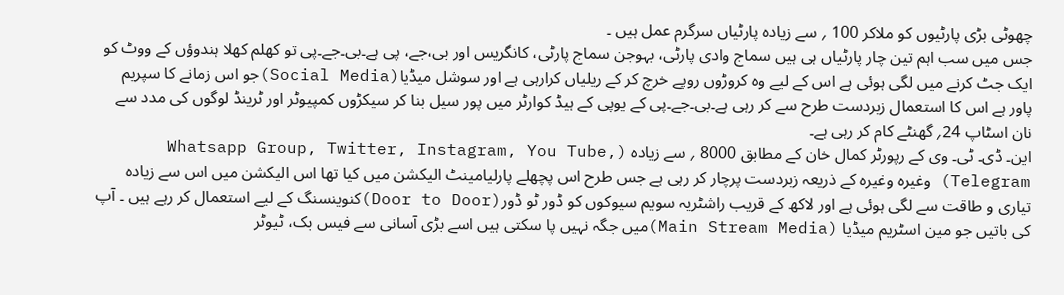چھوٹی بڑی پارٹیوں کو ملاکر 100 ؍ سے زیادہ پارٹیاں سرگرم عمل ہیں ۔
جس میں سب اہم تین چار پارٹیاں ہی ہیں سماج وادی پارٹی، بہوجن سماج پارٹی، کانگریس اور بی،جے، پی ہے۔بی۔جے۔پی تو کھلم کھلا ہندوؤں کے ووٹ کو ایک جٹ کرنے میں لگی ہوئی ہے اس کے لیے وہ کروڑوں روپے خرچ کر کے ریلیاں کرارہی ہے اور سوشل میڈیا(Social Media)جو اس زمانے کا سپریم پاور ہے اس کا استعمال زبردست طرح سے کر رہی ہے۔بی۔جے۔پی کے یوپی کے ہیڈ کوارٹر میں پور سیل بنا کر سیکڑوں کمپیوٹر اور ٹرینڈ لوگوں کی مدد سے نان اسٹاپ 24؍ گھنٹے کام کر رہی ہے۔
این۔ ڈی۔ ٹی۔ وی کے رپورٹر کمال خان کے مطابق 8000 ؍ سے زیادہ (Whatsapp Group, Twitter, Instagram, You Tube, Telegram) وغیرہ وغیرہ کے ذریعہ زبردست پرچار کر رہی ہے جس طرح اس پچھلے پارلیامینٹ الیکشن میں کیا تھا اس الیکشن میں اس سے زیادہ تیاری و طاقت سے لگی ہوئی ہے اور لاکھ کے قریب راشٹریہ سویم سیوکوں کو ڈور ٹو ڈور(Door to Door)کنوینسنگ کے لیے استعمال کر رہے ہیں ۔ آپ کی باتیں جو مین اسٹریم میڈیا (Main Stream Media)میں جگہ نہیں پا سکتی ہیں اسے بڑی آسانی سے فیس بک، ٹیوٹر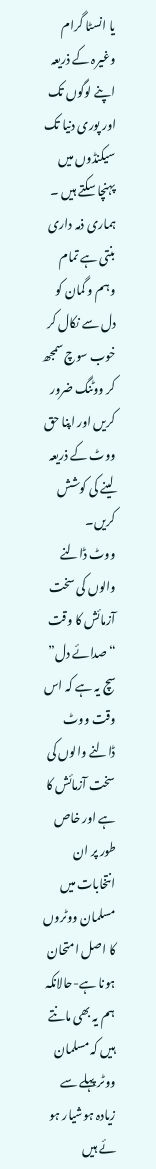یا انسٹا گرام وغیرہ کے ذریعہ اپنے لوگوں تک اور پوری دنیا تک سیکنڈوں میں پہنچا سکتے ہیں ۔
ہماری ذمہ داری بنتی ہے تمام وہم و گمان کو دل سے نکال کر خوب سوچ سمجھ کر ووٹنگ ضرور کریں اور اپنا حق ووٹ کے ذریعہ لینے کی کوشش کریں۔
ووٹ ڈالنے والوں کی سخت آزمائش کا وقت
“صدائے دل” سچ یہ ہے کہ اس وقت ووٹ ڈالنے والوں کی سخت آزمائش کا ہے اور خاص طور پر ان انتخابات میں مسلمان ووٹروں کا اصل امتحان ہونا ہے-حالانکہ ہم یہ بھی مانتے ہیں کہ مسلمان ووٹر پہلے سے زیادہ ہوشیار ہو ئے ہیں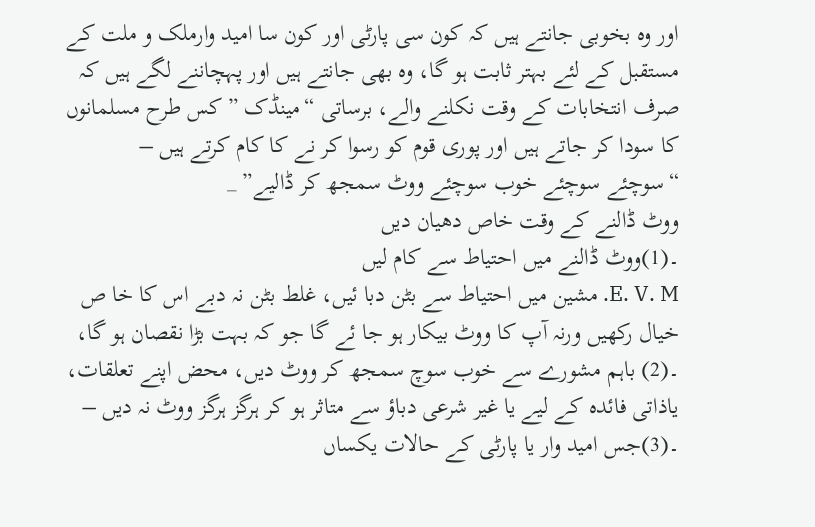اور وہ بخوبی جانتے ہیں کہ کون سی پارٹی اور کون سا امید وارملک و ملت کے مستقبل کے لئے بہتر ثابت ہو گا، وہ بھی جانتے ہیں اور پہچاننے لگے ہیں کہ صرف انتخابات کے وقت نکلنے والے، برساتی “مینڈک ” کس طرح مسلمانوں کا سودا کر جاتے ہیں اور پوری قوم کو رسوا کر نے کا کام کرتے ہیں –
“سوچئے سوچئے خوب سوچئے ووٹ سمجھ کر ڈالیے” _
ووٹ ڈالنے کے وقت خاص دھیان دیں
۔(1)ووٹ ڈالنے میں احتیاط سے کام لیں
E. V. M. مشین میں احتیاط سے بٹن دبا ئیں، غلط بٹن نہ دبے اس کا خا ص خیال رکھیں ورنہ آپ کا ووٹ بیکار ہو جا ئے گا جو کہ بہت بڑا نقصان ہو گا،
۔(2) باہم مشورے سے خوب سوچ سمجھ کر ووٹ دیں، محض اپنے تعلقات، یاذاتی فائدہ کے لیے یا غیر شرعی دباؤ سے متاثر ہو کر ہرگز ہرگز ووٹ نہ دیں –
۔(3)جس امید وار یا پارٹی کے حالات یکساں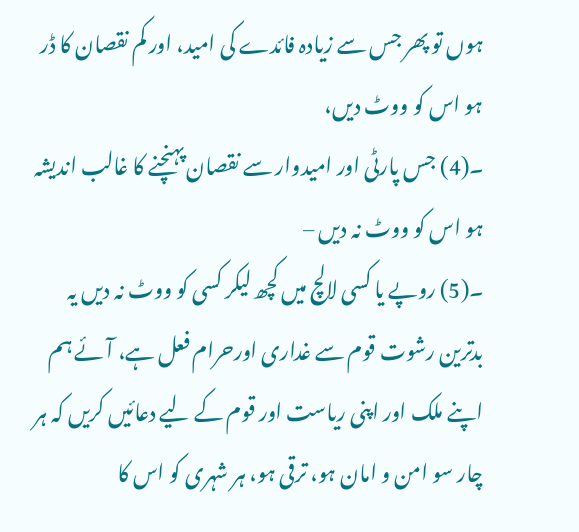ہوں تو پھر جس سے زیادہ فائدے کی امید، اور کم نقصان کا ڈر ہو اس کو ووٹ دیں،
۔(4) جس پارٹی اور امیدوار سے نقصان پہنچنے کا غالب اندیشہ ہو اس کو ووٹ نہ دیں –
۔(5) روپے یا کسی لالچ میں کچھ لیکر کسی کو ووٹ نہ دیں یہ بدترین رشوت قوم سے غداری اورحرام فعل ہے، آ ئے ہم اپنے ملک اور اپنی ریاست اور قوم کے لیے دعائیں کریں کہ ہر چار سو امن و امان ہو، ترقی ہو، ہر شہری کو اس کا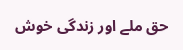حق ملے اور زندگی خوش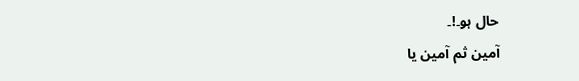حال ہو۔!۔
آمین ثم آمین یا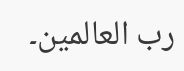رب العالمین۔